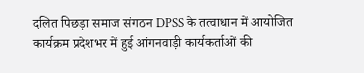दलित पिछड़ा समाज संगठन DPSS के तत्वाधान में आयोजित कार्यक्रम प्रदेशभर में हुई आंगनवाड़ी कार्यकर्ताओं की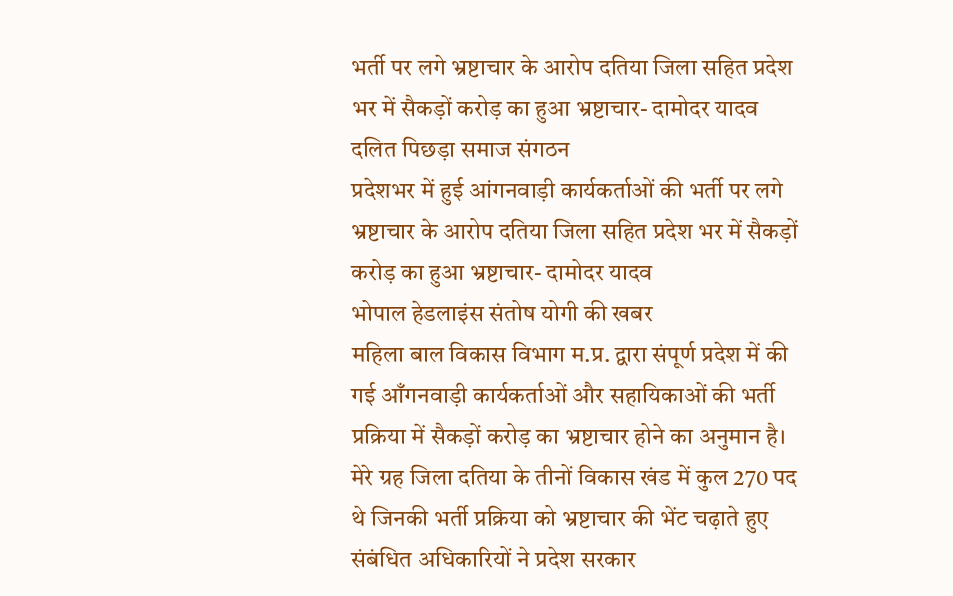भर्ती पर लगे भ्रष्टाचार के आरोप दतिया जिला सहित प्रदेश भर में सैकड़ों करोड़ का हुआ भ्रष्टाचार- दामोदर यादव
दलित पिछड़ा समाज संगठन
प्रदेशभर में हुई आंगनवाड़ी कार्यकर्ताओं की भर्ती पर लगे भ्रष्टाचार के आरोप दतिया जिला सहित प्रदेश भर में सैकड़ों करोड़ का हुआ भ्रष्टाचार- दामोदर यादव
भोपाल हेडलाइंस संतोष योगी की खबर
महिला बाल विकास विभाग म.प्र. द्वारा संपूर्ण प्रदेश में की गई आँगनवाड़ी कार्यकर्ताओं और सहायिकाओं की भर्ती प्रक्रिया में सैकड़ों करोड़ का भ्रष्टाचार होने का अनुमान है। मेरे ग्रह जिला दतिया के तीनों विकास खंड में कुल 270 पद थे जिनकी भर्ती प्रक्रिया को भ्रष्टाचार की भेंट चढ़ाते हुए संबंधित अधिकारियों ने प्रदेश सरकार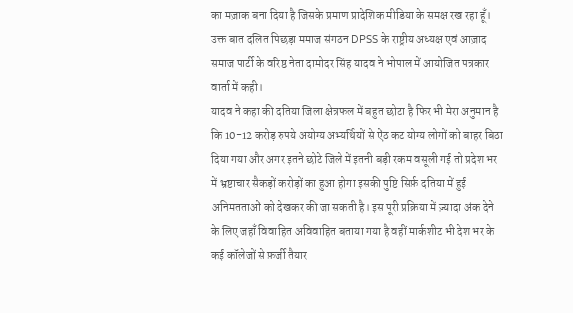का मज़ाक बना दिया है जिसके प्रमाण प्रादेशिक मीडिया के समक्ष रख रहा हूँ। उक्त बात दलित पिछड़ा ममाज संगठन DPSS के राष्ट्रीय अध्यक्ष एवं आज़ाद समाज पार्टी के वरिष्ठ नेता दामोदर सिंह यादव ने भोपाल में आयोजित पत्रकार वार्ता में कही।
यादव ने कहा की दतिया जिला क्षेत्रफल में बहुत छोटा है फिर भी मेरा अनुमान है कि 10-12 करोड़ रुपये अयोग्य अभ्यर्थियों से ऐंठ कट योग्य लोगों को बाहर बिठा दिया गया और अगर इतने छोटे जिले में इतनी बड़ी रकम वसूली गई तो प्रदेश भर में भ्रष्टाचार सैकड़ों करोड़ों का हुआ होगा इसकी पुष्टि सिर्फ़ दतिया में हुई अनिमतताओं को देखकर की जा सकती है। इस पूरी प्रक्रिया में ज़्यादा अंक देने के लिए जहाँ विवाहित अविवाहित बताया गया है वहीं मार्कशीट भी देश भर के कई कॉलेजों से फ़र्जी तैयार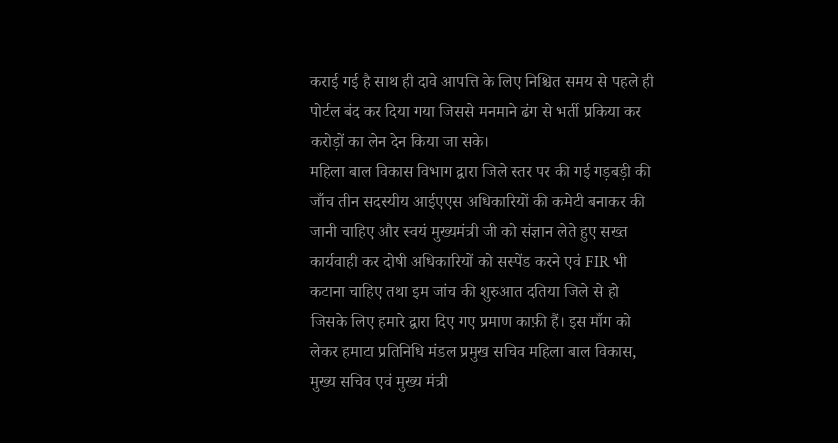कराई गई है साथ ही दावे आपत्ति के लिए निश्चित समय से पहले ही पोर्टल बंद कर दिया गया जिससे मनमाने ढंग से भर्ती प्रकिया कर करोड़ों का लेन देन किया जा सके।
महिला बाल विकास विभाग द्वारा जिले स्तर पर की गई गड़बड़ी की जाँच तीन सदस्यीय आईएएस अधिकारियों की कमेटी बनाकर की जानी चाहिए और स्वयं मुख्यमंत्री जी को संज्ञान लेते हुए सख्त कार्यवाही कर दोषी अधिकारियों को सस्पेंड करने एवं FIR भी कटाना चाहिए तथा इम जांच की शुरुआत दतिया जिले से हो जिसके लिए हमारे द्वारा दिए गए प्रमाण काफ़ी हैं। इस माँग को लेकर हमाटा प्रतिनिधि मंडल प्रमुख सचिव महिला बाल विकास, मुख्य सचिव एवं मुख्य मंत्री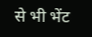से भी भेंट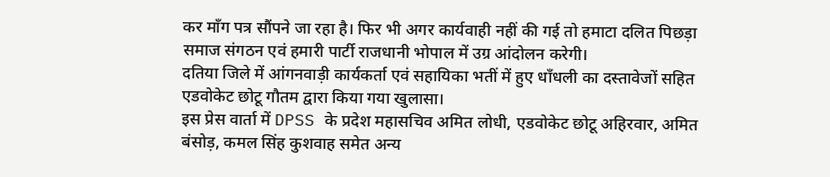कर माँग पत्र सौंपने जा रहा है। फिर भी अगर कार्यवाही नहीं की गई तो हमाटा दलित पिछड़ा समाज संगठन एवं हमारी पार्टी राजधानी भोपाल में उग्र आंदोलन करेगी।
दतिया जिले में आंगनवाड़ी कार्यकर्ता एवं सहायिका भतीं में हुए धाँधली का दस्तावेजों सहित एडवोकेट छोटू गौतम द्वारा किया गया खुलासा।
इस प्रेस वार्ता में DPSS के प्रदेश महासचिव अमित लोधी, एडवोकेट छोटू अहिरवार, अमित बंसोड़, कमल सिंह कुशवाह समेत अन्य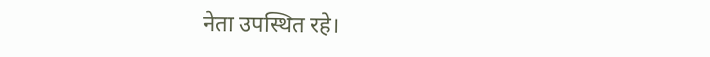नेता उपस्थित रहे।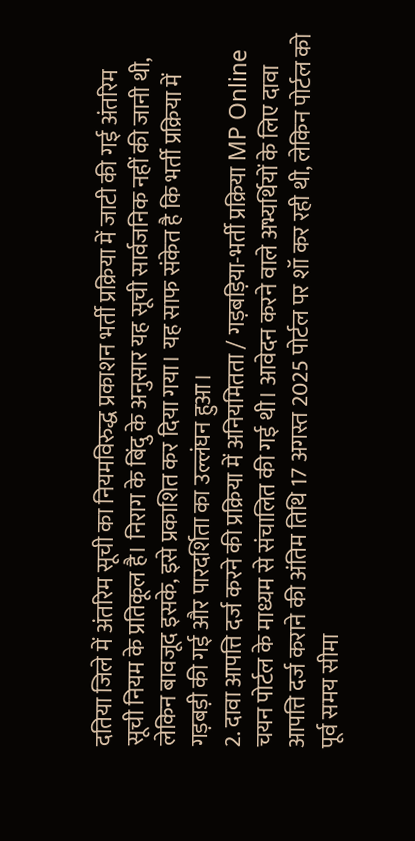दतिया जिले में अंतरिम सूची का नियमविरुद्ध प्रकाशन भर्ती प्रक्रिया में जाटी की गई अंतरिम सूची नियम के प्रतिकूल है। निराग के बिंदु के अनुसार यह सूची सार्वजनिक नहीं की जानी थी, लेकिन बावजूद इसके, इसे प्रकाशित कर दिया गया। यह साफ संकेत है कि भर्ती प्रक्रिया में गड़बड़ी की गई और पारदर्शिता का उल्लंघन हुआ।
2. दावा आपत्ति दर्ज करने की प्रक्रिया में अनियमितता / गड़बड़िया-भर्ती प्रक्रिया MP Online चयन पोर्टल के माध्यम से संचालित की गई थी। आवेदन करने वाले अभ्यर्थियों के लिए दावा आपत्ति दर्ज कराने की अंतिम तिथि 17 अगस्त 2025 पोर्टल पर शॉ कर रही थी, लेकिन पोर्टल को पूर्व समय सीमा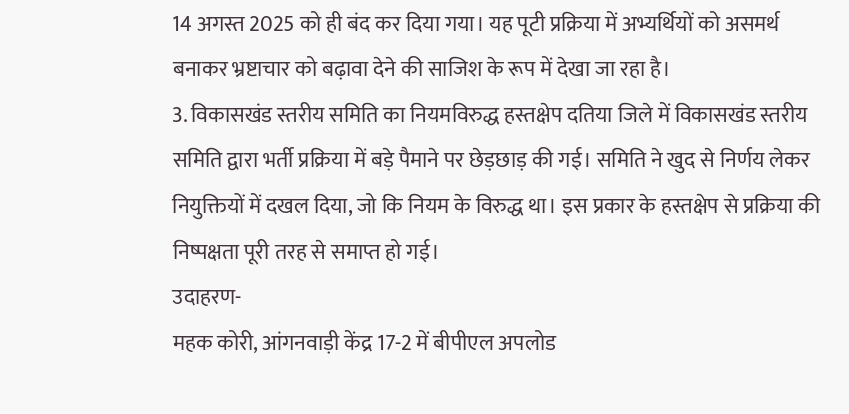14 अगस्त 2025 को ही बंद कर दिया गया। यह पूटी प्रक्रिया में अभ्यर्थियों को असमर्थ बनाकर भ्रष्टाचार को बढ़ावा देने की साजिश के रूप में देखा जा रहा है।
3. विकासखंड स्तरीय समिति का नियमविरुद्ध हस्तक्षेप दतिया जिले में विकासखंड स्तरीय समिति द्वारा भर्ती प्रक्रिया में बड़े पैमाने पर छेड़छाड़ की गई। समिति ने खुद से निर्णय लेकर नियुक्तियों में दखल दिया, जो कि नियम के विरुद्ध था। इस प्रकार के हस्तक्षेप से प्रक्रिया की निष्पक्षता पूरी तरह से समाप्त हो गई।
उदाहरण-
महक कोरी, आंगनवाड़ी केंद्र 17-2 में बीपीएल अपलोड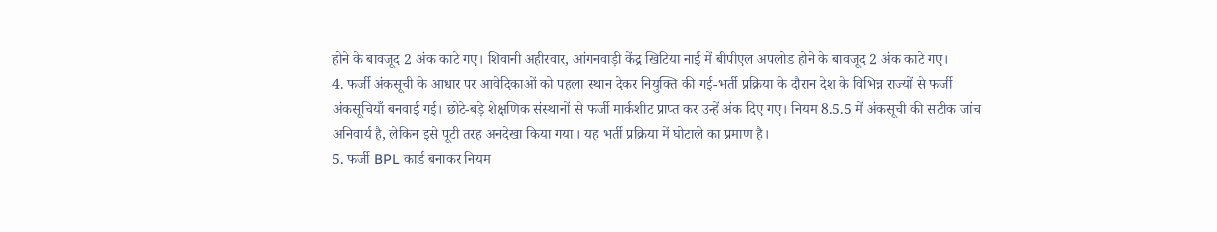होने के बावजूद 2 अंक काटे गए। शिवानी अहीरवार, आंगनवाड़ी केंद्र खिटिया नाई में बीपीएल अपलोड होने के बावजूद 2 अंक काटे गए।
4. फर्जी अंकसूची के आधार पर आवेदिकाओं को पहला स्थान देकर नियुक्ति की गई-भर्ती प्रक्रिया के दौरान देश के विभिन्न राज्यों से फर्जी अंकसूचियाँ बनवाई गई। छोटे-बड़े शेक्षणिक संस्थानों से फर्जी मार्कशीट प्राप्त कर उन्हें अंक दिए गए। नियम 8.5.5 में अंकसूची की सटीक जांच अनिवार्य है, लेकिन इसे पूटी तरह अनदेखा किया गया। यह भर्ती प्रक्रिया में घोटाले का प्रमाण है।
5. फर्जी BPL कार्ड बनाकर नियम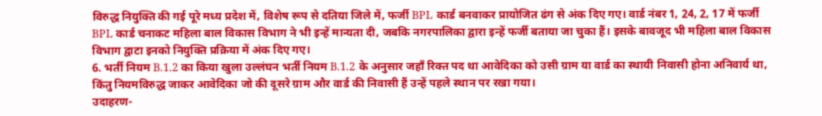विरुद्ध नियुक्ति की गई पूरे मध्य प्रदेश में, विशेष रूप से दतिया जिले में, फर्जी BPL कार्ड बनवाकर प्रायोजित ढंग से अंक दिए गए। वार्ड नंबर 1, 24, 2, 17 में फर्जी BPL कार्ड चनाकट महिला बाल विकास विभाग ने भी इन्हें मान्यता दी, जबकि नगरपालिका द्वारा इन्हें फर्जी बताया जा चुका हैं। इसके बावजूद भी महिला बाल विकास विभाग द्वाटा इनको नियुक्ति प्रक्रिया में अंक दिए गए।
6. भर्ती नियम B.1.2 का किया खुला उल्लंघन भर्ती नियम B.1.2 के अनुसार जहाँ रिक्त पद था आवेदिका को उसी ग्राम या वार्ड का स्थायी निवासी होना अनिवार्य था, किंतु नियमविरुद्ध जाकर आवेदिका जो की दूसरे ग्राम और वार्ड की निवासी हैं उन्हें पहले स्थान पर रखा गया।
उदाहरण-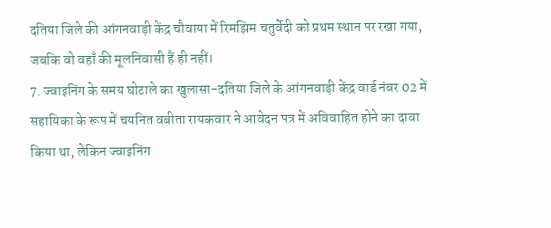दतिया जिले की आंगनवाड़ी केंद्र चौवाया में रिमझिम चतुर्वेदी को प्रथम स्थान पर रखा गया, जबकि वो वहाँ की मूलनिवासी हैं ही नहीं।
7. ज्वाइनिंग के समय घोटाले का खुलासा-दतिया जिले के आंगनवाड़ी केंद्र वार्ड नंबर 02 में सहायिका के रूप में चयनित वबीता रायकवार ने आवेदन पत्र में अविवाहित होने का दावा किया था, लेकिन ज्वाइनिंग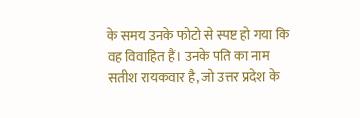के समय उनके फोटो से स्पष्ट हो गया कि वह विवाहित हैं। उनके पति का नाम सतीश रायकवार है, जो उत्तर प्रदेश के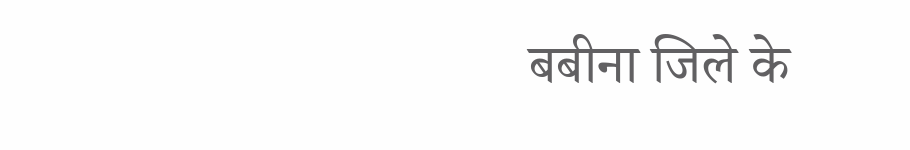बबीना जिले के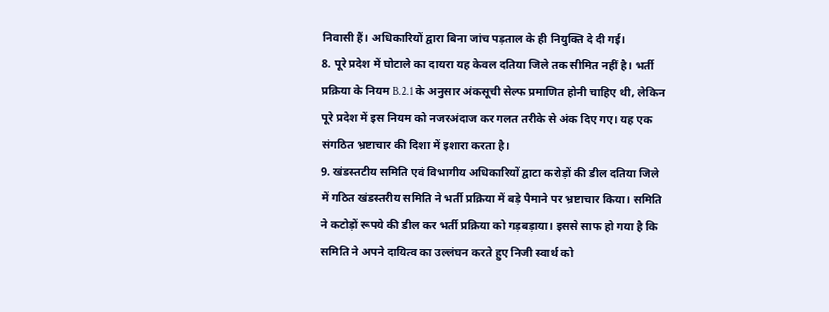निवासी हैं। अधिकारियों द्वारा बिना जांच पड़ताल के ही नियुक्ति दे दी गई।
8. पूरे प्रदेश में घोटाले का दायरा यह केवल दतिया जिले तक सीमित नहीं है। भर्ती प्रक्रिया के नियम B.2.1 के अनुसार अंकसूची सेल्फ प्रमाणित होनी चाहिए थी, लेकिन पूरे प्रदेश में इस नियम को नजरअंदाज कर गलत तरीके से अंक दिए गए। यह एक संगठित भ्रष्टाचार की दिशा में इशारा करता है।
9. खंडस्तटीय समिति एवं विभागीय अधिकारियों द्वाटा करोड़ों की डील दतिया जिले में गठित खंडस्तरीय समिति ने भर्ती प्रक्रिया में बड़े पैमाने पर भ्रष्टाचार किया। समिति ने कटोड़ों रूपये की डील कर भर्ती प्रक्रिया को गड़बड़ाया। इससे साफ हो गया है कि समिति ने अपने दायित्व का उल्लंघन करते हुए निजी स्वार्थ को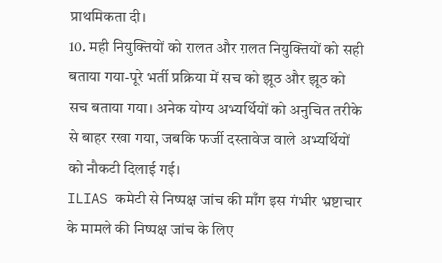प्राथमिकता दी।
10. मही नियुक्तियों को रालत और ग़लत नियुक्तियों को सही बताया गया-पूरे भर्ती प्रक्रिया में सच को झूठ और झूठ को सच बताया गया। अनेक योग्य अभ्यर्थियों को अनुचित तरीके से बाहर रखा गया, जबकि फर्जी दस्तावेज वाले अभ्यर्थियों को नौकटी दिलाई गई।
ILIAS कमेटी से निष्पक्ष जांच की माँग इस गंभीर भ्रष्टाचार के मामले की निष्पक्ष जांच के लिए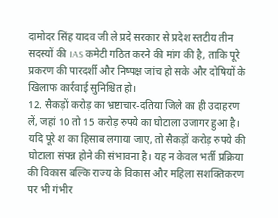दामोदर सिंह यादव जी ले प्रदे सरकार से प्रदेश स्तटीय तीन सदस्यों की IAS कमेटी गठित करने की मांग की है, ताकि पूरे प्रकरण की पारदर्शी और निष्पक्ष जांच हो सके और दोषियों के खिलाफ कार्रवाई सुनिश्चित हो।
12. सैकड़ों करोड़ का भ्रष्टाचार-दतिया जिले का ही उदाहरण लें, जहां 10 तो 15 करोड़ रुपये का घोटाला उजागर हुआ है। यदि पूरे श का हिसाब लगाया जाए, तो सैकड़ों करोड़ रुपये की घोटाला संपन्न होने की संभावना है। यह न केवल भर्ती प्रक्रिया की विकास बल्कि राज्य के विकास और महिला सशक्तिकरण पर भी गंभीर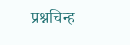प्रश्नचिन्ह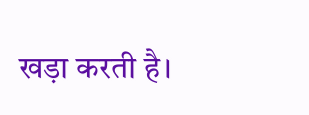खड़ा करती है।